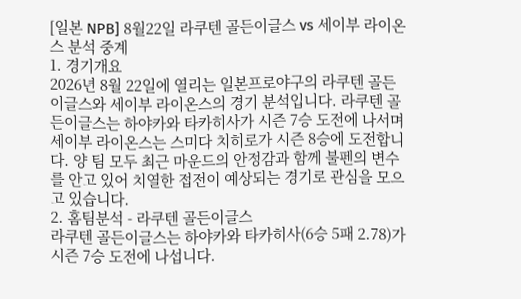[일본 NPB] 8월22일 라쿠텐 골든이글스 vs 세이부 라이온스 분석 중계
1. 경기개요
2026년 8월 22일에 열리는 일본프로야구의 라쿠텐 골든이글스와 세이부 라이온스의 경기 분석입니다. 라쿠텐 골든이글스는 하야카와 타카히사가 시즌 7승 도전에 나서며 세이부 라이온스는 스미다 치히로가 시즌 8승에 도전합니다. 양 팀 모두 최근 마운드의 안정감과 함께 불펜의 변수를 안고 있어 치열한 접전이 예상되는 경기로 관심을 모으고 있습니다.
2. 홈팀분석 - 라쿠텐 골든이글스
라쿠텐 골든이글스는 하야카와 타카히사(6승 5패 2.78)가 시즌 7승 도전에 나섭니다.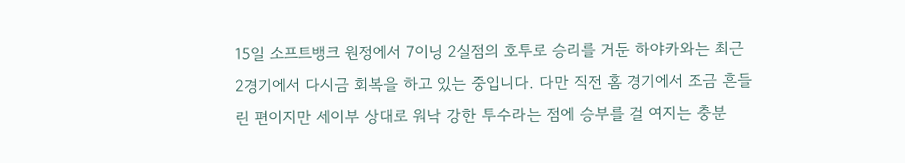15일 소프트뱅크 원정에서 7이닝 2실점의 호투로 승리를 거둔 하야카와는 최근 2경기에서 다시금 회복을 하고 있는 중입니다. 다만 직전 홈 경기에서 조금 흔들린 편이지만 세이부 상대로 워낙 강한 투수라는 점에 승부를 걸 여지는 충분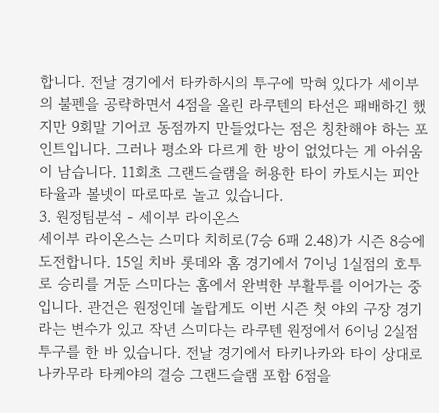합니다. 전날 경기에서 타카하시의 투구에 막혀 있다가 세이부의 불펜을 공략하면서 4점을 올린 라쿠텐의 타선은 패배하긴 했지만 9회말 기어코 동점까지 만들었다는 점은 칭찬해야 하는 포인트입니다. 그러나 평소와 다르게 한 방이 없었다는 게 아쉬움이 남습니다. 11회초 그랜드슬램을 허용한 타이 카토시는 피안타율과 볼넷이 따로따로 놀고 있습니다.
3. 원정팀분석 - 세이부 라이온스
세이부 라이온스는 스미다 치히로(7승 6패 2.48)가 시즌 8승에 도전합니다. 15일 치바 롯데와 홈 경기에서 7이닝 1실점의 호투로 승리를 거둔 스미다는 홈에서 완벽한 부활투를 이어가는 중입니다. 관건은 원정인데 놀랍게도 이번 시즌 첫 야외 구장 경기라는 변수가 있고 작년 스미다는 라쿠텐 원정에서 6이닝 2실점 투구를 한 바 있습니다. 전날 경기에서 타키나카와 타이 상대로 나카무라 타케야의 결승 그랜드슬램 포함 6점을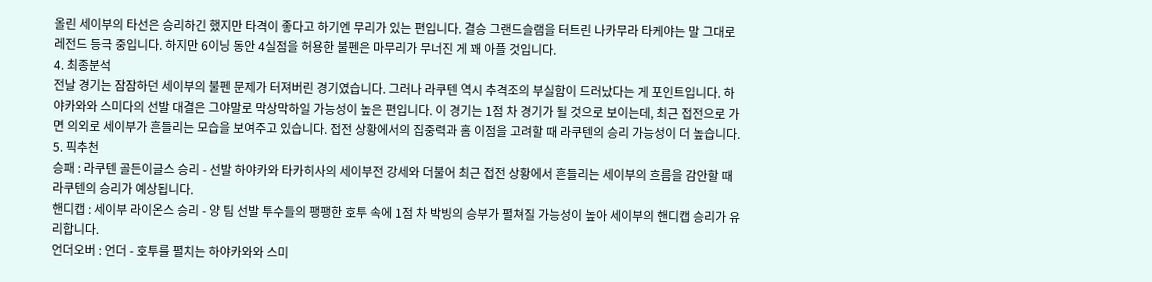올린 세이부의 타선은 승리하긴 했지만 타격이 좋다고 하기엔 무리가 있는 편입니다. 결승 그랜드슬램을 터트린 나카무라 타케야는 말 그대로 레전드 등극 중입니다. 하지만 6이닝 동안 4실점을 허용한 불펜은 마무리가 무너진 게 꽤 아플 것입니다.
4. 최종분석
전날 경기는 잠잠하던 세이부의 불펜 문제가 터져버린 경기였습니다. 그러나 라쿠텐 역시 추격조의 부실함이 드러났다는 게 포인트입니다. 하야카와와 스미다의 선발 대결은 그야말로 막상막하일 가능성이 높은 편입니다. 이 경기는 1점 차 경기가 될 것으로 보이는데, 최근 접전으로 가면 의외로 세이부가 흔들리는 모습을 보여주고 있습니다. 접전 상황에서의 집중력과 홈 이점을 고려할 때 라쿠텐의 승리 가능성이 더 높습니다.
5. 픽추천
승패 : 라쿠텐 골든이글스 승리 - 선발 하야카와 타카히사의 세이부전 강세와 더불어 최근 접전 상황에서 흔들리는 세이부의 흐름을 감안할 때 라쿠텐의 승리가 예상됩니다.
핸디캡 : 세이부 라이온스 승리 - 양 팀 선발 투수들의 팽팽한 호투 속에 1점 차 박빙의 승부가 펼쳐질 가능성이 높아 세이부의 핸디캡 승리가 유리합니다.
언더오버 : 언더 - 호투를 펼치는 하야카와와 스미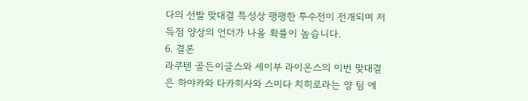다의 선발 맞대결 특성상 팽팽한 투수전이 전개되며 저득점 양상의 언더가 나올 확률이 높습니다.
6. 결론
라쿠텐 골든이글스와 세이부 라이온스의 이번 맞대결은 하야카와 타카히사와 스미다 치히로라는 양 팀 에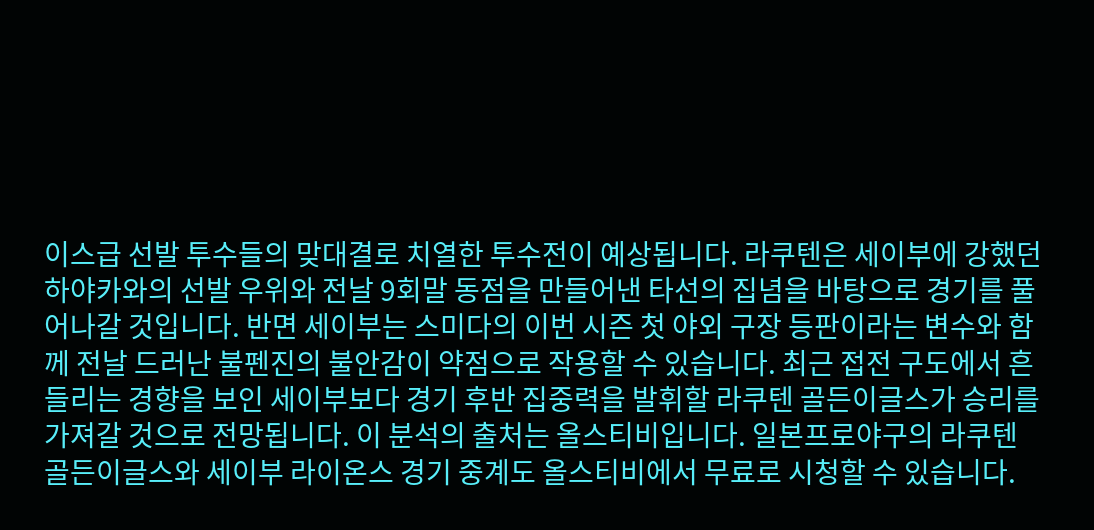이스급 선발 투수들의 맞대결로 치열한 투수전이 예상됩니다. 라쿠텐은 세이부에 강했던 하야카와의 선발 우위와 전날 9회말 동점을 만들어낸 타선의 집념을 바탕으로 경기를 풀어나갈 것입니다. 반면 세이부는 스미다의 이번 시즌 첫 야외 구장 등판이라는 변수와 함께 전날 드러난 불펜진의 불안감이 약점으로 작용할 수 있습니다. 최근 접전 구도에서 흔들리는 경향을 보인 세이부보다 경기 후반 집중력을 발휘할 라쿠텐 골든이글스가 승리를 가져갈 것으로 전망됩니다. 이 분석의 출처는 올스티비입니다. 일본프로야구의 라쿠텐 골든이글스와 세이부 라이온스 경기 중계도 올스티비에서 무료로 시청할 수 있습니다.